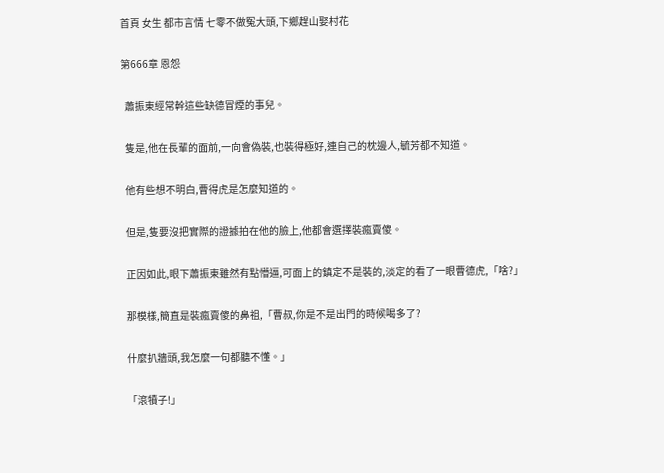首頁 女生 都市言情 七零不做冤大頭,下鄉趕山娶村花

第666章 恩怨

  蕭振東經常幹這些缺德冒煙的事兒。

  隻是,他在長輩的面前,一向會偽裝,也裝得極好,連自己的枕邊人,毓芳都不知道。

  他有些想不明白,曹得虎是怎麼知道的。

  但是,隻要沒把實際的證據拍在他的臉上,他都會選擇裝瘋賣傻。

  正因如此,眼下蕭振東雖然有點懵逼,可面上的鎮定不是裝的,淡定的看了一眼曹德虎,「啥?」

  那模樣,簡直是裝瘋賣傻的鼻祖,「曹叔,你是不是出門的時候喝多了?

  什麼扒牆頭,我怎麼一句都聽不懂。」

  「滾犢子!」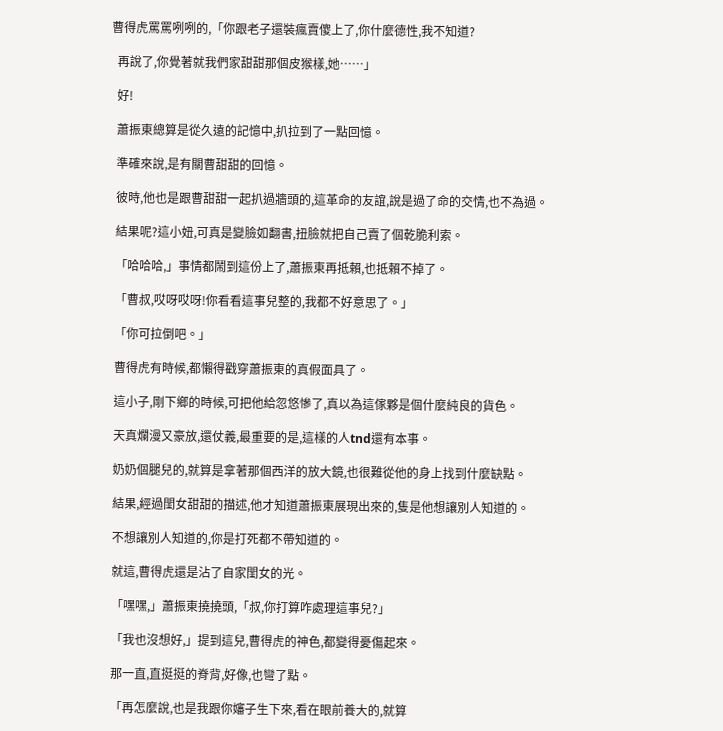曹得虎罵罵咧咧的,「你跟老子還裝瘋賣傻上了,你什麼德性,我不知道?

  再說了,你覺著就我們家甜甜那個皮猴樣,她……」

  好!

  蕭振東總算是從久遠的記憶中,扒拉到了一點回憶。

  準確來說,是有關曹甜甜的回憶。

  彼時,他也是跟曹甜甜一起扒過牆頭的,這革命的友誼,說是過了命的交情,也不為過。

  結果呢?這小妞,可真是變臉如翻書,扭臉就把自己賣了個乾脆利索。

  「哈哈哈,」事情都鬧到這份上了,蕭振東再抵賴,也抵賴不掉了。

  「曹叔,哎呀哎呀!你看看這事兒整的,我都不好意思了。」

  「你可拉倒吧。」

  曹得虎有時候,都懶得戳穿蕭振東的真假面具了。

  這小子,剛下鄉的時候,可把他給忽悠慘了,真以為這傢夥是個什麼純良的貨色。

  天真爛漫又豪放,還仗義,最重要的是,這樣的人tnd還有本事。

  奶奶個腿兒的,就算是拿著那個西洋的放大鏡,也很難從他的身上找到什麼缺點。

  結果,經過閨女甜甜的描述,他才知道蕭振東展現出來的,隻是他想讓別人知道的。

  不想讓別人知道的,你是打死都不帶知道的。

  就這,曹得虎還是沾了自家閨女的光。

  「嘿嘿,」蕭振東撓撓頭,「叔,你打算咋處理這事兒?」

  「我也沒想好,」提到這兒,曹得虎的神色,都變得憂傷起來。

  那一直,直挺挺的脊背,好像,也彎了點。

  「再怎麼說,也是我跟你嬸子生下來,看在眼前養大的,就算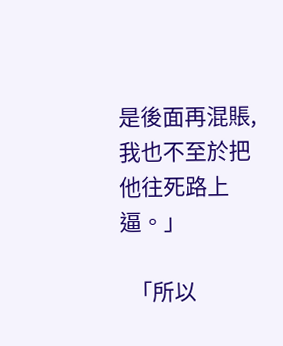是後面再混賬,我也不至於把他往死路上逼。」

  「所以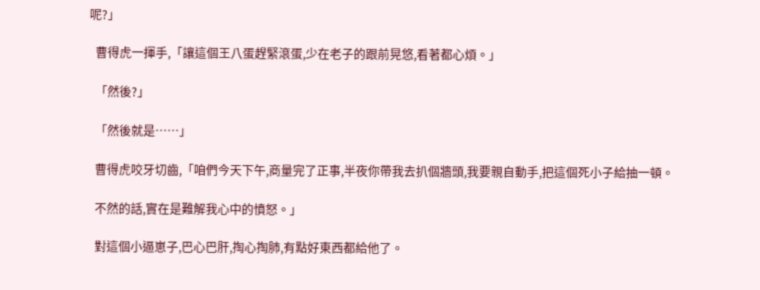呢?」

  曹得虎一揮手,「讓這個王八蛋趕緊滾蛋,少在老子的跟前晃悠,看著都心煩。」

  「然後?」

  「然後就是……」

  曹得虎咬牙切齒,「咱們今天下午,商量完了正事,半夜你帶我去扒個牆頭,我要親自動手,把這個死小子給抽一頓。

  不然的話,實在是難解我心中的憤怒。」

  對這個小逼崽子,巴心巴肝,掏心掏肺,有點好東西都給他了。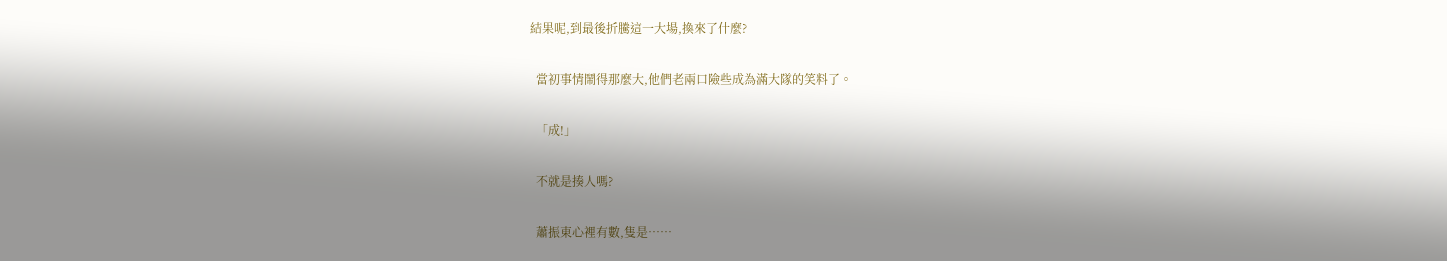結果呢,到最後折騰這一大場,換來了什麼?

  當初事情鬧得那麼大,他們老兩口險些成為滿大隊的笑料了。

  「成!」

  不就是揍人嗎?

  蕭振東心裡有數,隻是……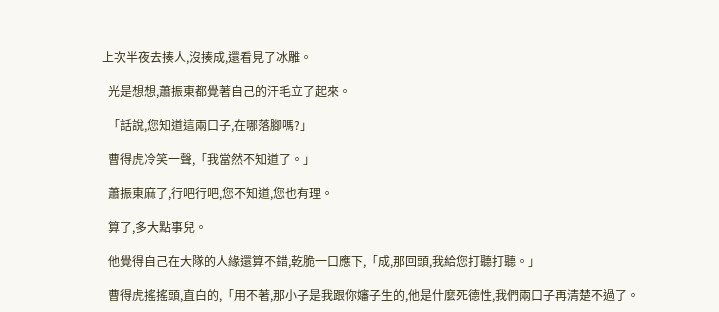上次半夜去揍人,沒揍成,還看見了冰雕。

  光是想想,蕭振東都覺著自己的汗毛立了起來。

  「話說,您知道這兩口子,在哪落腳嗎?」

  曹得虎冷笑一聲,「我當然不知道了。」

  蕭振東麻了,行吧行吧,您不知道,您也有理。

  算了,多大點事兒。

  他覺得自己在大隊的人緣還算不錯,乾脆一口應下,「成,那回頭,我給您打聽打聽。」

  曹得虎搖搖頭,直白的,「用不著,那小子是我跟你嬸子生的,他是什麼死德性,我們兩口子再清楚不過了。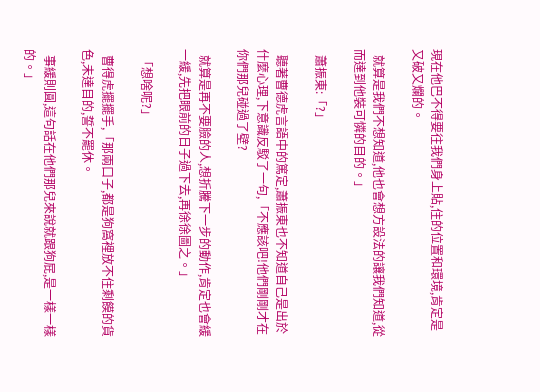現在他巴不得要往我們身上貼,住的位置和環境,肯定是又破又爛的。

  就算是我們不想知道,他也會想方設法的讓我們知道,從而達到他裝可憐的目的。」

  蕭振東:「?」

  聽著曹德虎言語中的篤定,蕭振東也不知道自己是出於什麼心理,下意識反駁了一句,「不應該吧!他們剛剛才在你們那兒碰過了壁?

  就算是再不要臉的人,想折騰下一步的動作,肯定也會緩一緩,先把眼前的日子過下去,再徐徐圖之。」

  「想啥呢?」

  曹得虎擺擺手,「那兩口子,都是狗窩裡放不住剩饃的貨色,未達目的,誓不罷休。

  事緩則圓,這句話在他們那兒來說就跟狗屁,是一樣一樣的。」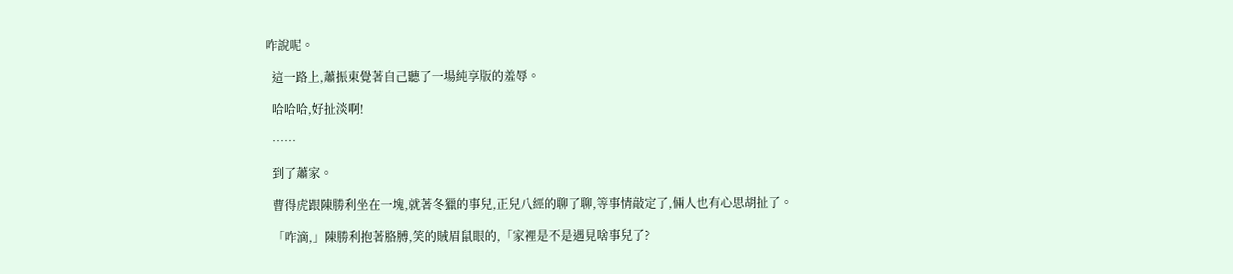咋說呢。

  這一路上,蕭振東覺著自己聽了一場純享版的羞辱。

  哈哈哈,好扯淡啊!

  ……

  到了蕭家。

  曹得虎跟陳勝利坐在一塊,就著冬獵的事兒,正兒八經的聊了聊,等事情敲定了,倆人也有心思胡扯了。

  「咋滴,」陳勝利抱著胳膊,笑的賊眉鼠眼的,「家裡是不是遇見啥事兒了?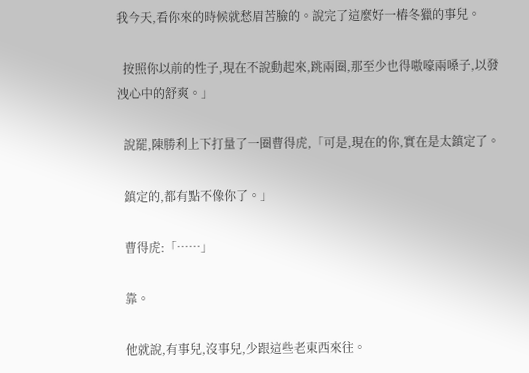我今天,看你來的時候就愁眉苦臉的。說完了這麼好一樁冬獵的事兒。

  按照你以前的性子,現在不說動起來,跳兩圈,那至少也得嗷嚎兩嗓子,以發洩心中的舒爽。」

  說罷,陳勝利上下打量了一圈曹得虎,「可是,現在的你,實在是太鎮定了。

  鎮定的,都有點不像你了。」

  曹得虎:「……」

  靠。

  他就說,有事兒,沒事兒,少跟這些老東西來往。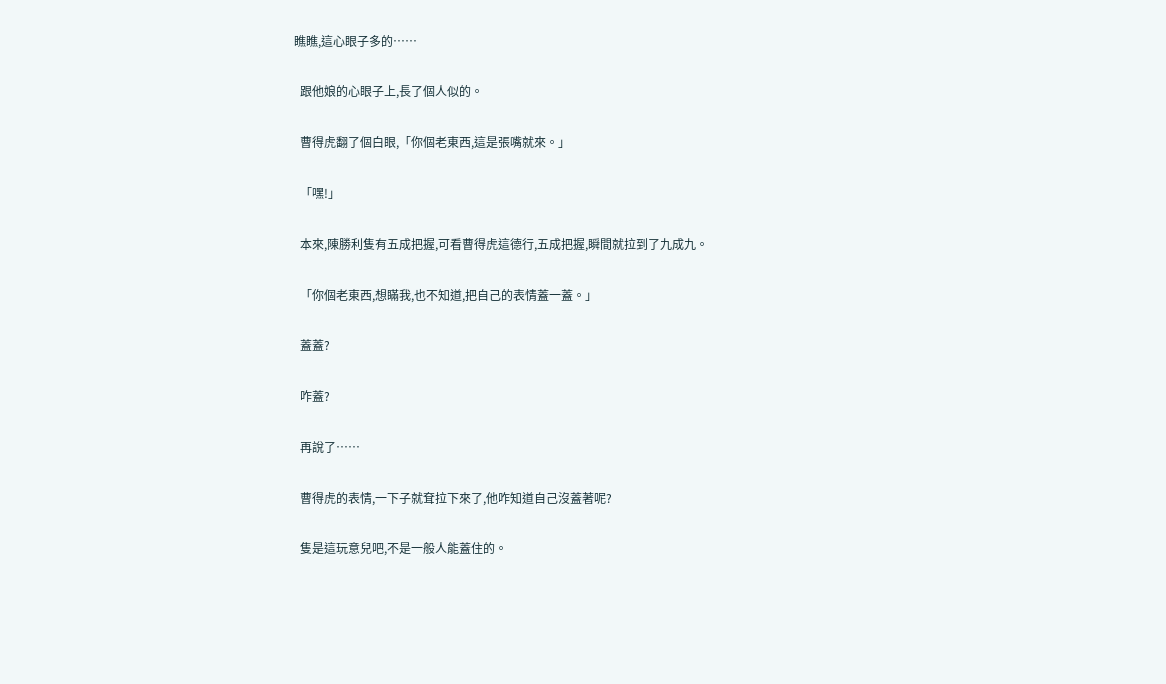瞧瞧,這心眼子多的……

  跟他娘的心眼子上,長了個人似的。

  曹得虎翻了個白眼,「你個老東西,這是張嘴就來。」

  「嘿!」

  本來,陳勝利隻有五成把握,可看曹得虎這德行,五成把握,瞬間就拉到了九成九。

  「你個老東西,想瞞我,也不知道,把自己的表情蓋一蓋。」

  蓋蓋?

  咋蓋?

  再說了……

  曹得虎的表情,一下子就耷拉下來了,他咋知道自己沒蓋著呢?

  隻是這玩意兒吧,不是一般人能蓋住的。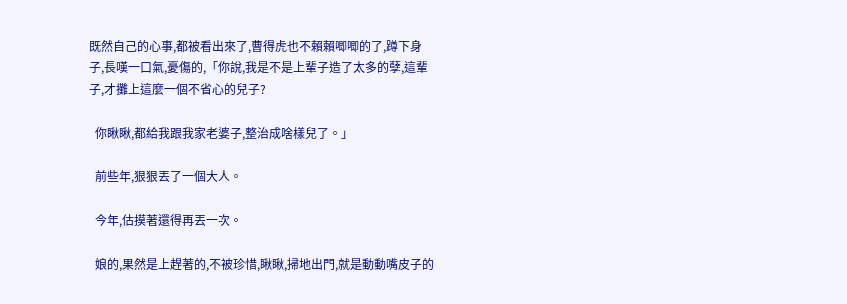既然自己的心事,都被看出來了,曹得虎也不賴賴唧唧的了,蹲下身子,長嘆一口氣,憂傷的,「你說,我是不是上輩子造了太多的孽,這輩子,才攤上這麼一個不省心的兒子?

  你瞅瞅,都給我跟我家老婆子,整治成啥樣兒了。」

  前些年,狠狠丟了一個大人。

  今年,估摸著還得再丟一次。

  娘的,果然是上趕著的,不被珍惜,瞅瞅,掃地出門,就是動動嘴皮子的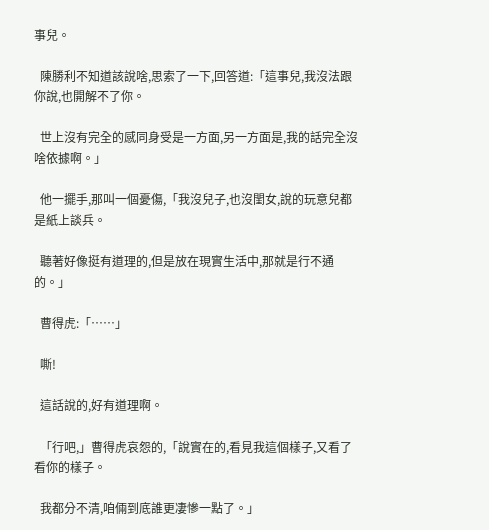事兒。

  陳勝利不知道該說啥,思索了一下,回答道:「這事兒,我沒法跟你說,也開解不了你。

  世上沒有完全的感同身受是一方面,另一方面是,我的話完全沒啥依據啊。」

  他一擺手,那叫一個憂傷,「我沒兒子,也沒閨女,說的玩意兒都是紙上談兵。

  聽著好像挺有道理的,但是放在現實生活中,那就是行不通的。」

  曹得虎:「……」

  嘶!

  這話說的,好有道理啊。

  「行吧,」曹得虎哀怨的,「說實在的,看見我這個樣子,又看了看你的樣子。

  我都分不清,咱倆到底誰更凄慘一點了。」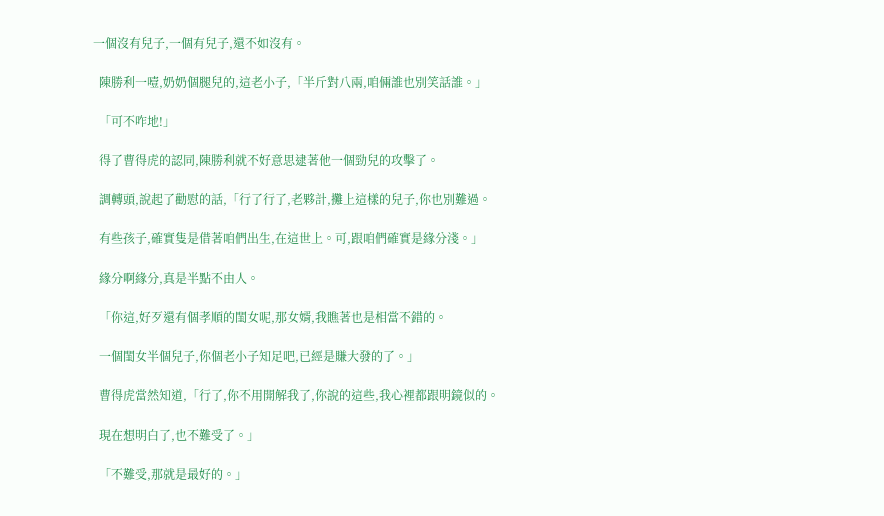一個沒有兒子,一個有兒子,還不如沒有。

  陳勝利一噎,奶奶個腿兒的,這老小子,「半斤對八兩,咱倆誰也別笑話誰。」

  「可不咋地!」

  得了曹得虎的認同,陳勝利就不好意思逮著他一個勁兒的攻擊了。

  調轉頭,說起了勸慰的話,「行了行了,老夥計,攤上這樣的兒子,你也別難過。

  有些孩子,確實隻是借著咱們出生,在這世上。可,跟咱們確實是緣分淺。」

  緣分啊緣分,真是半點不由人。

  「你這,好歹還有個孝順的閨女呢,那女婿,我瞧著也是相當不錯的。

  一個閨女半個兒子,你個老小子知足吧,已經是賺大發的了。」

  曹得虎當然知道,「行了,你不用開解我了,你說的這些,我心裡都跟明鏡似的。

  現在想明白了,也不難受了。」

  「不難受,那就是最好的。」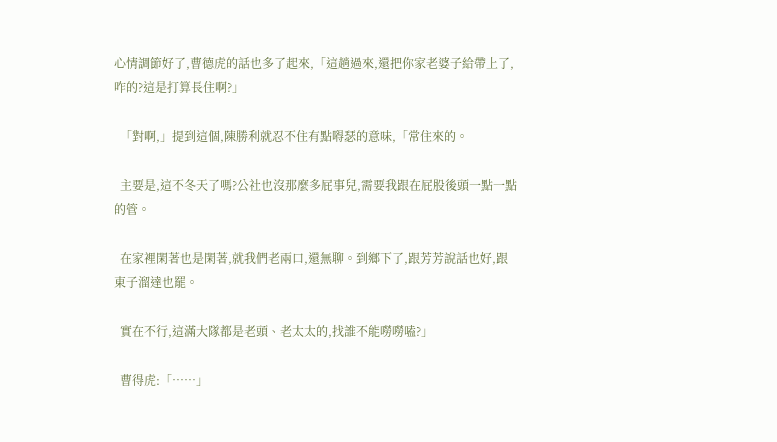心情調節好了,曹德虎的話也多了起來,「這趟過來,還把你家老婆子給帶上了,咋的?這是打算長住啊?」

  「對啊,」提到這個,陳勝利就忍不住有點嘚瑟的意味,「常住來的。

  主要是,這不冬天了嗎?公社也沒那麼多屁事兒,需要我跟在屁股後頭一點一點的管。

  在家裡閑著也是閑著,就我們老兩口,還無聊。到鄉下了,跟芳芳說話也好,跟東子溜達也罷。

  實在不行,這滿大隊都是老頭、老太太的,找誰不能嘮嘮嗑?」

  曹得虎:「……」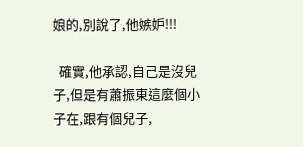娘的,別說了,他嫉妒!!!

  確實,他承認,自己是沒兒子,但是有蕭振東這麼個小子在,跟有個兒子,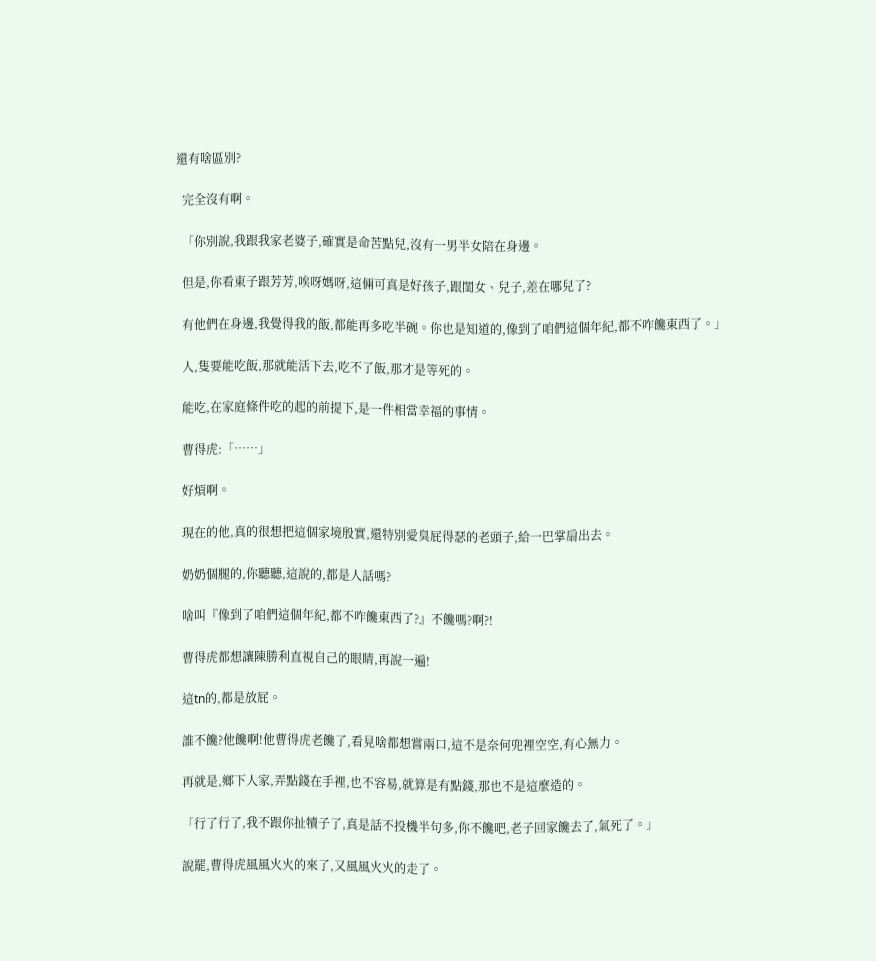還有啥區別?

  完全沒有啊。

  「你別說,我跟我家老婆子,確實是命苦點兒,沒有一男半女陪在身邊。

  但是,你看東子跟芳芳,唉呀媽呀,這倆可真是好孩子,跟閨女、兒子,差在哪兒了?

  有他們在身邊,我覺得我的飯,都能再多吃半碗。你也是知道的,像到了咱們這個年紀,都不咋饞東西了。」

  人,隻要能吃飯,那就能活下去,吃不了飯,那才是等死的。

  能吃,在家庭條件吃的起的前提下,是一件相當幸福的事情。

  曹得虎:「……」

  好煩啊。

  現在的他,真的很想把這個家境殷實,還特別愛臭屁得瑟的老頭子,給一巴掌扇出去。

  奶奶個腿的,你聽聽,這說的,都是人話嗎?

  啥叫『像到了咱們這個年紀,都不咋饞東西了?』不饞嗎?啊?!

  曹得虎都想讓陳勝利直視自己的眼睛,再說一遍!

  這tn的,都是放屁。

  誰不饞?他饞啊!他曹得虎老饞了,看見啥都想嘗兩口,這不是奈何兜裡空空,有心無力。

  再就是,鄉下人家,弄點錢在手裡,也不容易,就算是有點錢,那也不是這麼造的。

  「行了行了,我不跟你扯犢子了,真是話不投機半句多,你不饞吧,老子回家饞去了,氣死了。」

  說罷,曹得虎風風火火的來了,又風風火火的走了。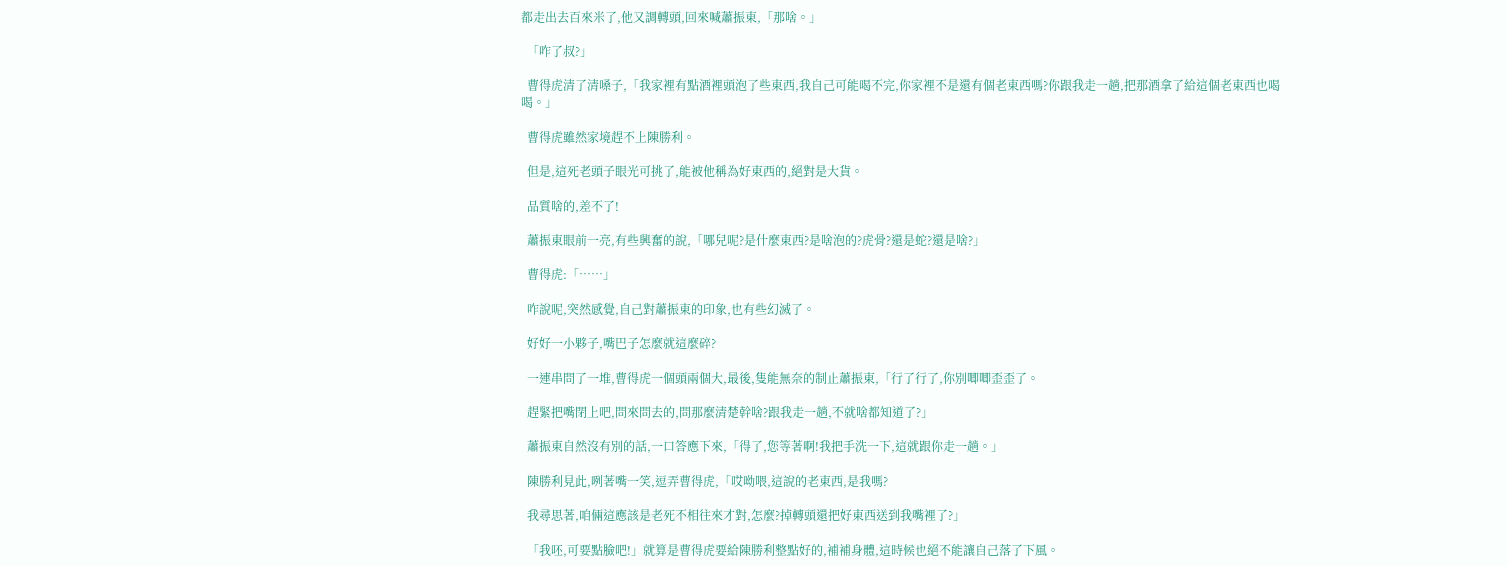都走出去百來米了,他又調轉頭,回來喊蕭振東,「那啥。」

  「咋了叔?」

  曹得虎清了清嗓子,「我家裡有點酒裡頭泡了些東西,我自己可能喝不完,你家裡不是還有個老東西嗎?你跟我走一趟,把那酒拿了給這個老東西也喝喝。」

  曹得虎雖然家境趕不上陳勝利。

  但是,這死老頭子眼光可挑了,能被他稱為好東西的,絕對是大貨。

  品質啥的,差不了!

  蕭振東眼前一亮,有些興奮的說,「哪兒呢?是什麼東西?是啥泡的?虎骨?還是蛇?還是啥?」

  曹得虎:「……」

  咋說呢,突然感覺,自己對蕭振東的印象,也有些幻滅了。

  好好一小夥子,嘴巴子怎麼就這麼碎?

  一連串問了一堆,曹得虎一個頭兩個大,最後,隻能無奈的制止蕭振東,「行了行了,你別唧唧歪歪了。

  趕緊把嘴閉上吧,問來問去的,問那麼清楚幹啥?跟我走一趟,不就啥都知道了?」

  蕭振東自然沒有別的話,一口答應下來,「得了,您等著啊!我把手洗一下,這就跟你走一趟。」

  陳勝利見此,咧著嘴一笑,逗弄曹得虎,「哎呦喂,這說的老東西,是我嗎?

  我尋思著,咱倆這應該是老死不相往來才對,怎麼?掉轉頭還把好東西送到我嘴裡了?」

  「我呸,可要點臉吧!」就算是曹得虎要給陳勝利整點好的,補補身體,這時候也絕不能讓自己落了下風。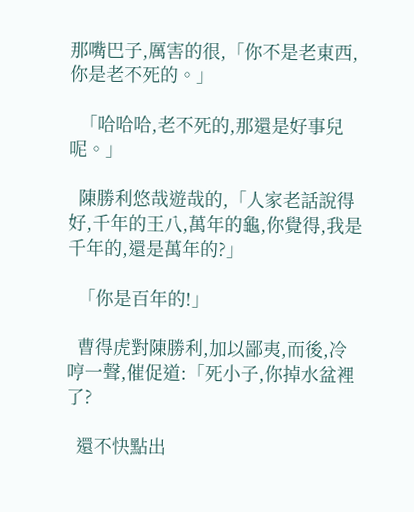那嘴巴子,厲害的很,「你不是老東西,你是老不死的。」

  「哈哈哈,老不死的,那還是好事兒呢。」

  陳勝利悠哉遊哉的,「人家老話說得好,千年的王八,萬年的龜,你覺得,我是千年的,還是萬年的?」

  「你是百年的!」

  曹得虎對陳勝利,加以鄙夷,而後,冷哼一聲,催促道:「死小子,你掉水盆裡了?

  還不快點出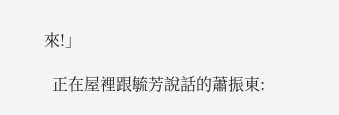來!」

  正在屋裡跟毓芳說話的蕭振東: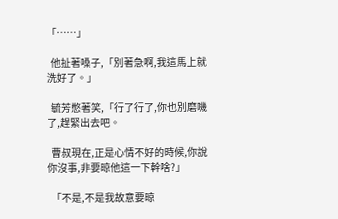「……」

  他扯著嗓子,「別著急啊,我這馬上就洗好了。」

  毓芳憋著笑,「行了行了,你也別磨嘰了,趕緊出去吧。

  曹叔現在,正是心情不好的時候,你說你沒事,非要晾他這一下幹啥?」

  「不是,不是我故意要晾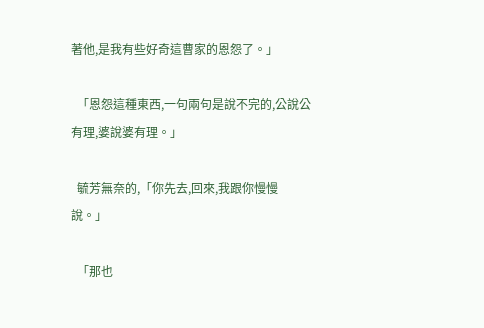著他,是我有些好奇這曹家的恩怨了。」

  「恩怨這種東西,一句兩句是說不完的,公說公有理,婆說婆有理。」

  毓芳無奈的,「你先去,回來,我跟你慢慢說。」

  「那也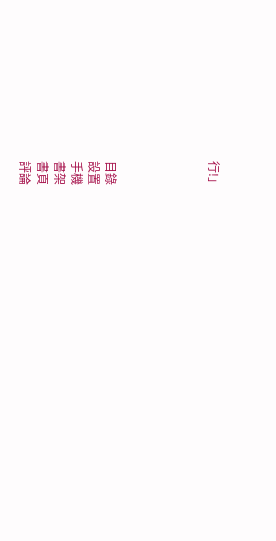行!」





目錄
設置
手機
書架
書頁
評論